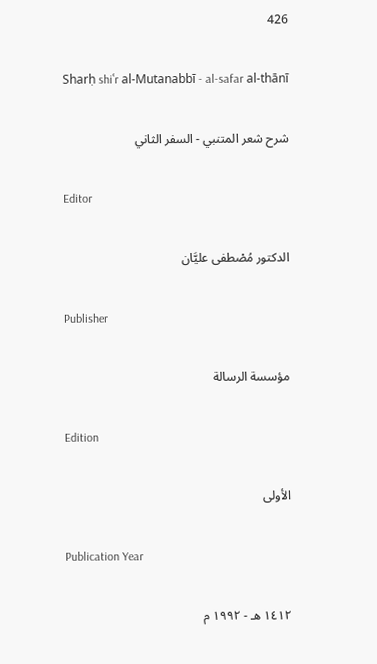426

Sharḥ shiʿr al-Mutanabbī - al-safar al-thānī

شرح شعر المتنبي - السفر الثاني

Editor

الدكتور مُصْطفى عليَّان

Publisher

مؤسسة الرسالة

Edition

الأولى

Publication Year

١٤١٢ هـ - ١٩٩٢ م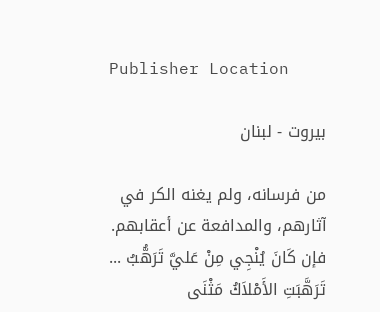Publisher Location

بيروت - لبنان

من فرسانه، ولم يغنه الكر في آثارهم، والمدافعة عن أعقابهم.
فإن كَانَ يُنْجِي مِنْ عَليَّ تَرَهُّبُ ... تَرَهَّبَتِ الأَمْلاَكُ مَثْنَى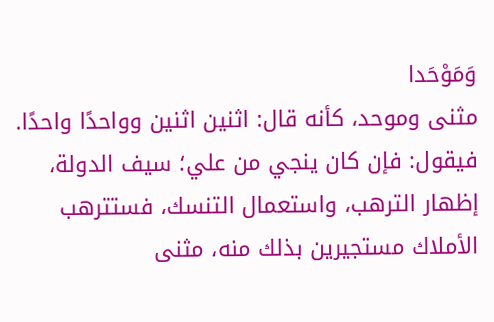وَمَوْحَدا
مثنى وموحد، كأنه قال: اثنين اثنين وواحدًا واحدًا.
فيقول: فإن كان ينجي من علي؛ سيف الدولة، إظهار الترهب، واستعمال التنسك، فستترهب الأملاك مستجيرين بذلك منه، مثنى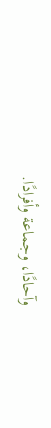وآحادًا، وجماعة وأفرادًا.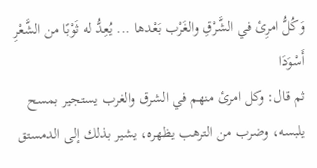وَكُلُّ امرِئ في الشَّرْقِ والغَرْب بَعْدها ... يُعِدُّ له ثَوْبًا من الشَّعْرِ أَسْوَدَا
ثم قال: وكل امرئ منهم في الشرق والغرب يستجير بمسح يلبسه، وضرب من الترهب يظهره، يشير بذلك إلى الدمستق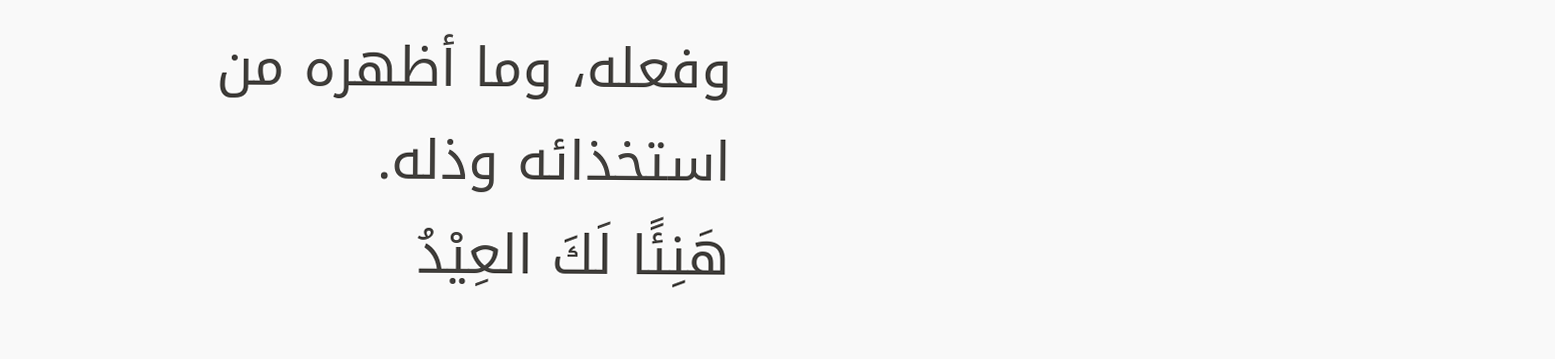وفعله، وما أظهره من استخذائه وذله.
هَنِئًا لَكَ العِيْدُ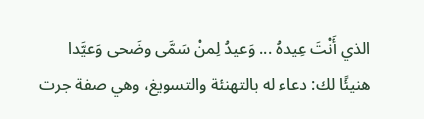الذي أَنْتَ عِيدهُ ... وَعيدُ لِمنْ سَمَّى وضَحى وَعيَّدا
هنيئًا لك: دعاء له بالتهنئة والتسويغ، وهي صفة جرت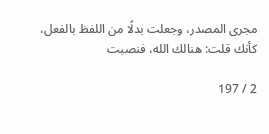مجرى المصدر، وجعلت بدلًا من اللفظ بالفعل، كأنك قلت: هنالك الله، فنصبت

2 / 197